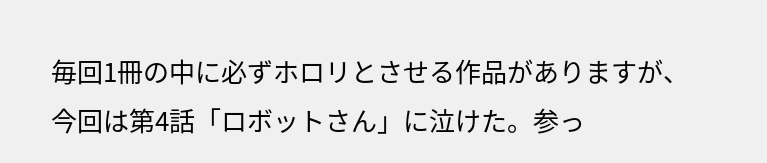毎回1冊の中に必ずホロリとさせる作品がありますが、今回は第4話「ロボットさん」に泣けた。参っ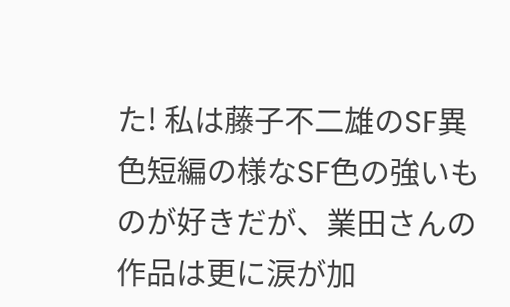た! 私は藤子不二雄のSF異色短編の様なSF色の強いものが好きだが、業田さんの作品は更に涙が加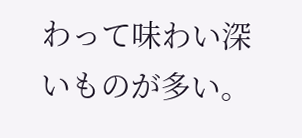わって味わい深いものが多い。